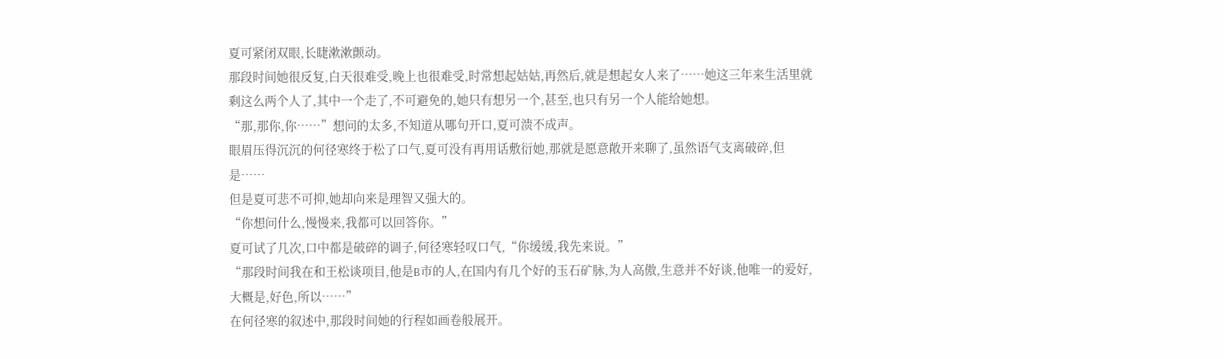夏可紧闭双眼,长睫漱漱颤动。
那段时间她很反复,白天很难受,晚上也很难受,时常想起姑姑,再然后,就是想起女人来了……她这三年来生活里就剩这么两个人了,其中一个走了,不可避免的,她只有想另一个,甚至,也只有另一个人能给她想。
“那,那你,你……”想问的太多,不知道从哪句开口,夏可溃不成声。
眼眉压得沉沉的何径寒终于松了口气,夏可没有再用话敷衍她,那就是愿意敞开来聊了,虽然语气支离破碎,但是……
但是夏可悲不可抑,她却向来是理智又强大的。
“你想问什么,慢慢来,我都可以回答你。”
夏可试了几次,口中都是破碎的调子,何径寒轻叹口气,“你缓缓,我先来说。”
“那段时间我在和王松谈项目,他是B市的人,在国内有几个好的玉石矿脉,为人高傲,生意并不好谈,他唯一的爱好,大概是,好色,所以……”
在何径寒的叙述中,那段时间她的行程如画卷般展开。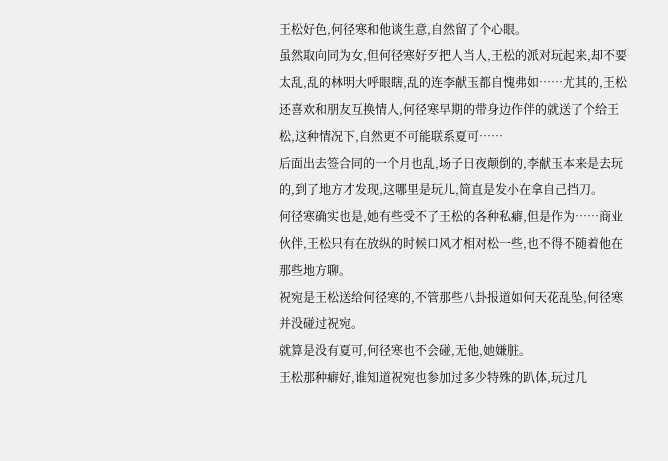王松好色,何径寒和他谈生意,自然留了个心眼。
虽然取向同为女,但何径寒好歹把人当人,王松的派对玩起来,却不要太乱,乱的林明大呼眼瞎,乱的连李献玉都自愧弗如……尤其的,王松还喜欢和朋友互换情人,何径寒早期的带身边作伴的就送了个给王松,这种情况下,自然更不可能联系夏可……
后面出去签合同的一个月也乱,场子日夜颠倒的,李献玉本来是去玩的,到了地方才发现,这哪里是玩儿,简直是发小在拿自己挡刀。
何径寒确实也是,她有些受不了王松的各种私癖,但是作为……商业伙伴,王松只有在放纵的时候口风才相对松一些,也不得不随着他在那些地方聊。
祝宛是王松送给何径寒的,不管那些八卦报道如何天花乱坠,何径寒并没碰过祝宛。
就算是没有夏可,何径寒也不会碰,无他,她嫌脏。
王松那种癖好,谁知道祝宛也参加过多少特殊的趴体,玩过几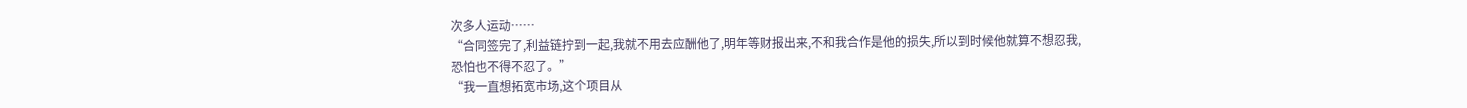次多人运动……
“合同签完了,利益链拧到一起,我就不用去应酬他了,明年等财报出来,不和我合作是他的损失,所以到时候他就算不想忍我,恐怕也不得不忍了。”
“我一直想拓宽市场,这个项目从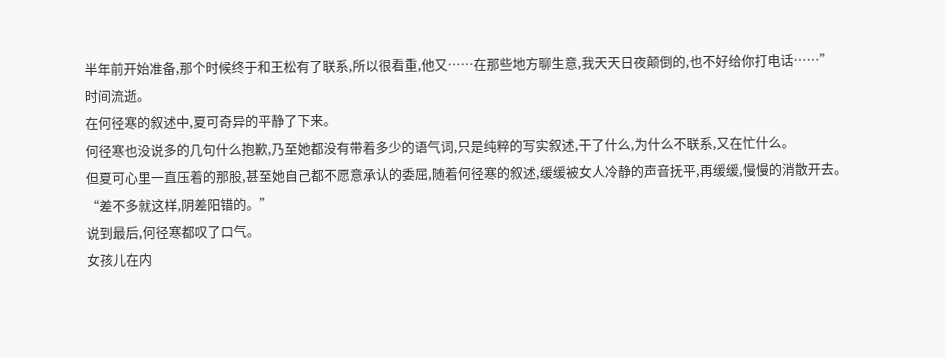半年前开始准备,那个时候终于和王松有了联系,所以很看重,他又……在那些地方聊生意,我天天日夜颠倒的,也不好给你打电话……”
时间流逝。
在何径寒的叙述中,夏可奇异的平静了下来。
何径寒也没说多的几句什么抱歉,乃至她都没有带着多少的语气词,只是纯粹的写实叙述,干了什么,为什么不联系,又在忙什么。
但夏可心里一直压着的那股,甚至她自己都不愿意承认的委屈,随着何径寒的叙述,缓缓被女人冷静的声音抚平,再缓缓,慢慢的消散开去。
“差不多就这样,阴差阳错的。”
说到最后,何径寒都叹了口气。
女孩儿在内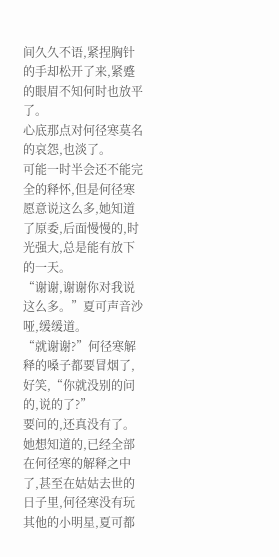间久久不语,紧捏胸针的手却松开了来,紧蹙的眼眉不知何时也放平了。
心底那点对何径寒莫名的哀怨,也淡了。
可能一时半会还不能完全的释怀,但是何径寒愿意说这么多,她知道了原委,后面慢慢的,时光强大,总是能有放下的一天。
“谢谢,谢谢你对我说这么多。”夏可声音沙哑,缓缓道。
“就谢谢?”何径寒解释的嗓子都要冒烟了,好笑,“你就没别的问的,说的了?”
要问的,还真没有了。
她想知道的,已经全部在何径寒的解释之中了,甚至在姑姑去世的日子里,何径寒没有玩其他的小明星,夏可都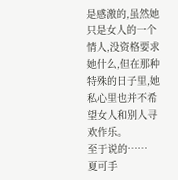是感激的,虽然她只是女人的一个情人,没资格要求她什么,但在那种特殊的日子里,她私心里也并不希望女人和别人寻欢作乐。
至于说的……
夏可手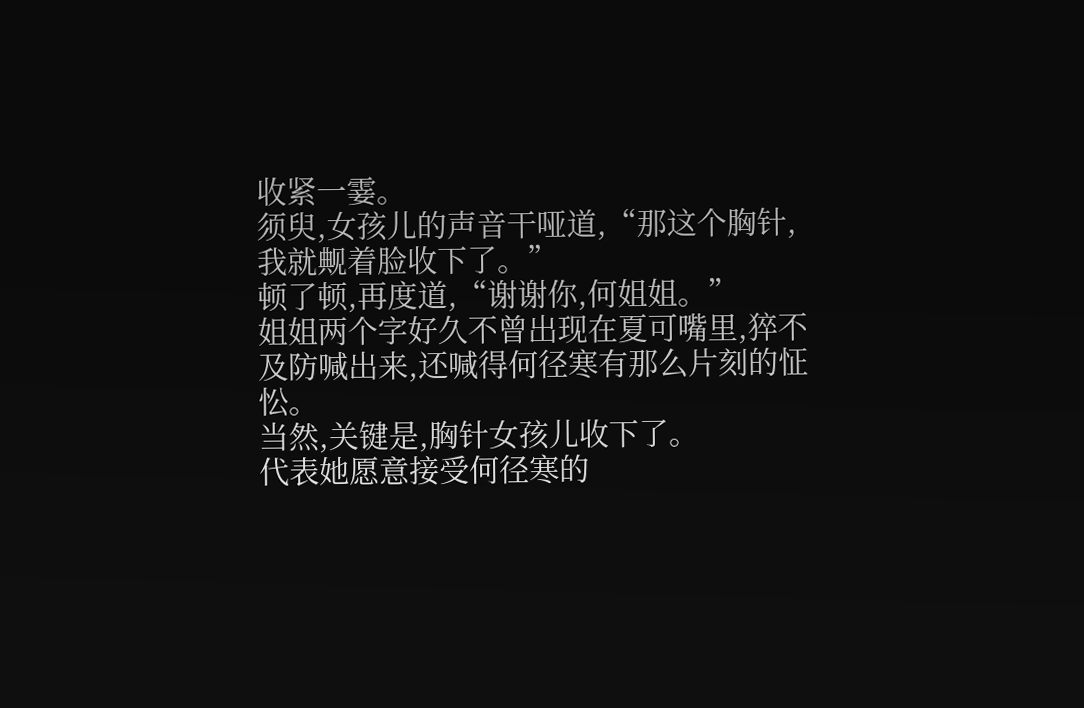收紧一霎。
须臾,女孩儿的声音干哑道,“那这个胸针,我就觍着脸收下了。”
顿了顿,再度道,“谢谢你,何姐姐。”
姐姐两个字好久不曾出现在夏可嘴里,猝不及防喊出来,还喊得何径寒有那么片刻的怔忪。
当然,关键是,胸针女孩儿收下了。
代表她愿意接受何径寒的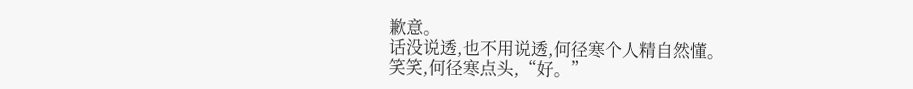歉意。
话没说透,也不用说透,何径寒个人精自然懂。
笑笑,何径寒点头,“好。”